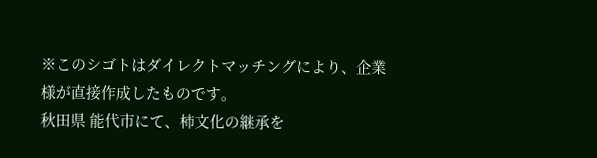※このシゴトはダイレクトマッチングにより、企業様が直接作成したものです。
秋田県 能代市にて、柿文化の継承を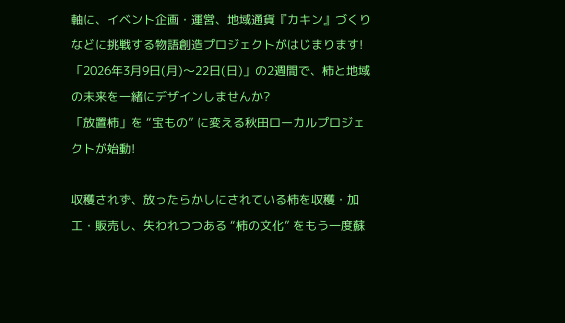軸に、イベント企画・運営、地域通貨『カキン』づくりなどに挑戦する物語創造プロジェクトがはじまります!
「2026年3月9日(月)〜22日(日)」の2週間で、柿と地域の未来を一緒にデザインしませんか?
「放置柿」を “宝もの” に変える秋田ローカルプロジェクトが始動!

収穫されず、放ったらかしにされている柿を収穫・加工・販売し、失われつつある “柿の文化” をもう一度蘇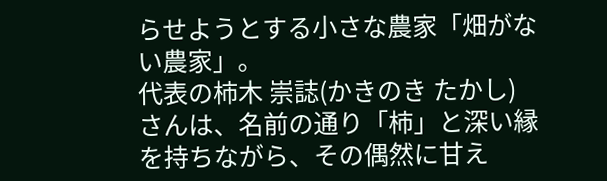らせようとする小さな農家「畑がない農家」。
代表の柿木 崇誌(かきのき たかし)さんは、名前の通り「柿」と深い縁を持ちながら、その偶然に甘え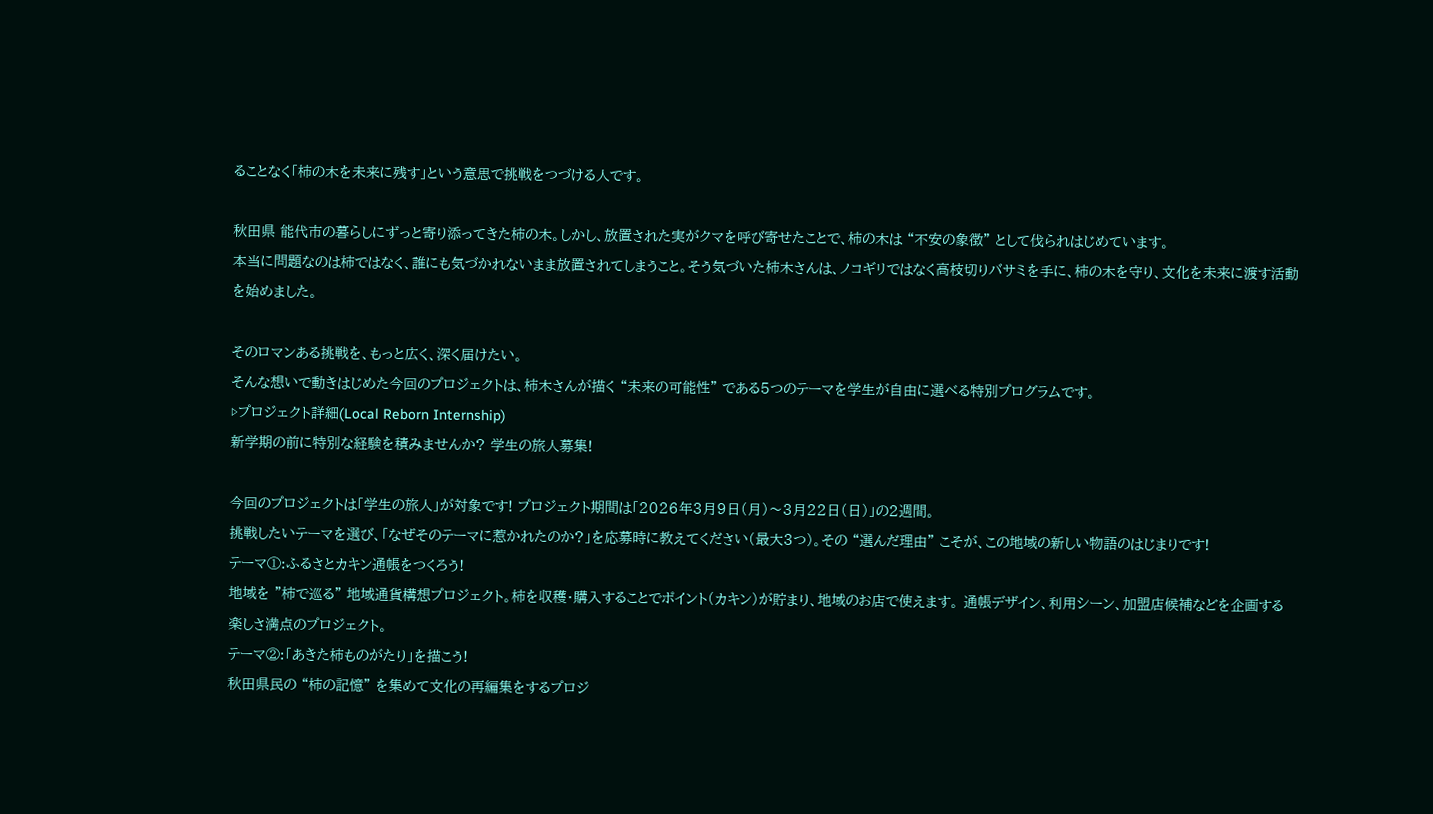ることなく「柿の木を未来に残す」という意思で挑戦をつづける人です。

秋田県 能代市の暮らしにずっと寄り添ってきた柿の木。しかし、放置された実がクマを呼び寄せたことで、柿の木は “不安の象徴” として伐られはじめています。
本当に問題なのは柿ではなく、誰にも気づかれないまま放置されてしまうこと。そう気づいた柿木さんは、ノコギリではなく高枝切りバサミを手に、柿の木を守り、文化を未来に渡す活動を始めました。

そのロマンある挑戦を、もっと広く、深く届けたい。
そんな想いで動きはじめた今回のプロジェクトは、柿木さんが描く “未来の可能性” である5つのテーマを学生が自由に選べる特別プログラムです。
▷プロジェクト詳細(Local Reborn Internship)
新学期の前に特別な経験を積みませんか? 学生の旅人募集!

今回のプロジェクトは「学生の旅人」が対象です! プロジェクト期間は「2026年3月9日(月)〜3月22日(日)」の2週間。
挑戦したいテーマを選び、「なぜそのテーマに惹かれたのか?」を応募時に教えてください(最大3つ)。その “選んだ理由” こそが、この地域の新しい物語のはじまりです!
テーマ①:ふるさとカキン通帳をつくろう!
地域を "柿で巡る" 地域通貨構想プロジェクト。柿を収穫・購入することでポイント(カキン)が貯まり、地域のお店で使えます。 通帳デザイン、利用シーン、加盟店候補などを企画する楽しさ満点のプロジェクト。
テーマ②:「あきた柿ものがたり」を描こう!
秋田県民の “柿の記憶” を集めて文化の再編集をするプロジ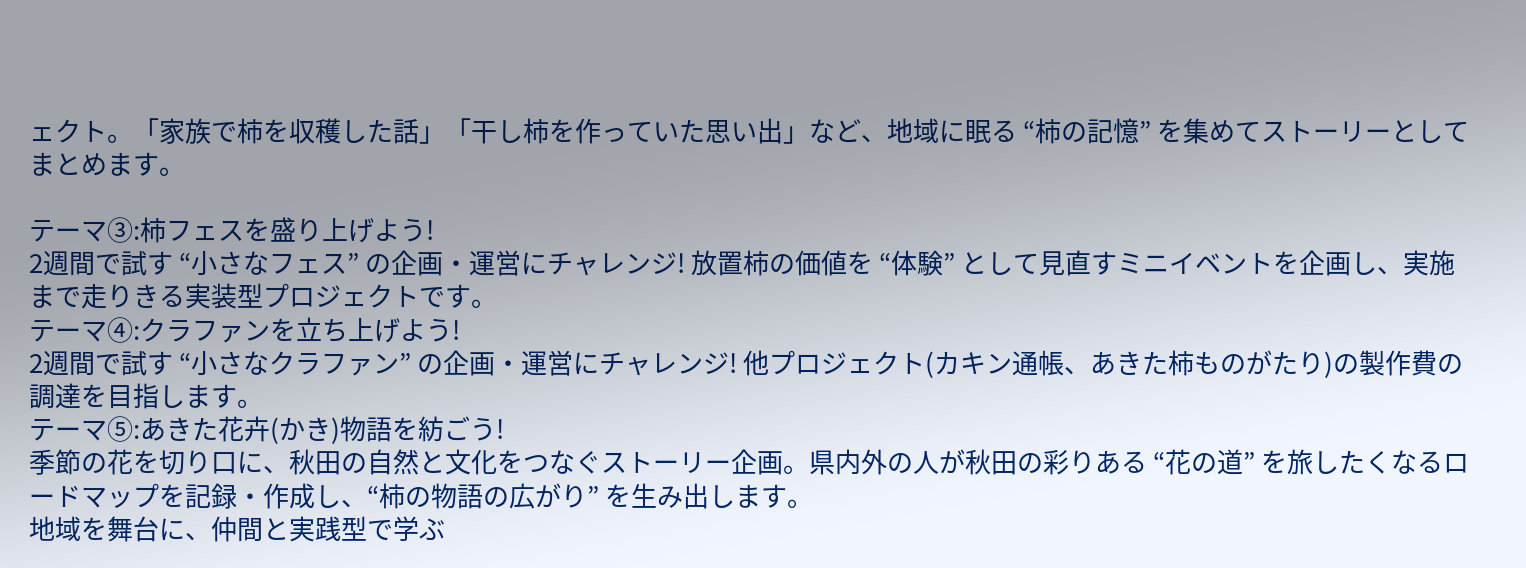ェクト。「家族で柿を収穫した話」「干し柿を作っていた思い出」など、地域に眠る “柿の記憶” を集めてストーリーとしてまとめます。

テーマ③:柿フェスを盛り上げよう!
2週間で試す “小さなフェス” の企画・運営にチャレンジ! 放置柿の価値を “体験” として見直すミニイベントを企画し、実施まで走りきる実装型プロジェクトです。
テーマ④:クラファンを立ち上げよう!
2週間で試す “小さなクラファン” の企画・運営にチャレンジ! 他プロジェクト(カキン通帳、あきた柿ものがたり)の製作費の調達を目指します。
テーマ⑤:あきた花卉(かき)物語を紡ごう!
季節の花を切り口に、秋田の自然と文化をつなぐストーリー企画。県内外の人が秋田の彩りある “花の道” を旅したくなるロードマップを記録・作成し、“柿の物語の広がり” を生み出します。
地域を舞台に、仲間と実践型で学ぶ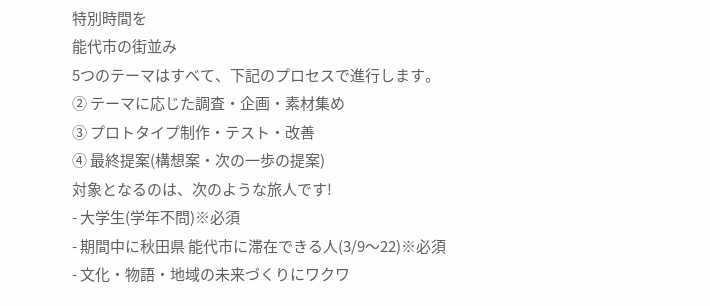特別時間を
能代市の街並み
5つのテーマはすべて、下記のプロセスで進行します。
② テーマに応じた調査・企画・素材集め
③ プロトタイプ制作・テスト・改善
④ 最終提案(構想案・次の一歩の提案)
対象となるのは、次のような旅人です!
- 大学生(学年不問)※必須
- 期間中に秋田県 能代市に滞在できる人(3/9〜22)※必須
- 文化・物語・地域の未来づくりにワクワ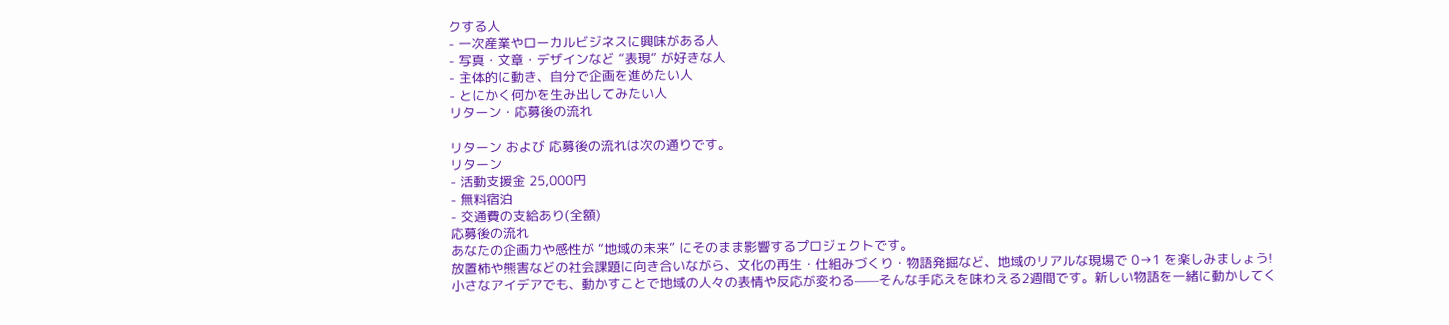クする人
- 一次産業やローカルビジネスに興味がある人
- 写真・文章・デザインなど “表現” が好きな人
- 主体的に動き、自分で企画を進めたい人
- とにかく何かを生み出してみたい人
リターン・応募後の流れ

リターン および 応募後の流れは次の通りです。
リターン
- 活動支援金 25,000円
- 無料宿泊
- 交通費の支給あり(全額)
応募後の流れ
あなたの企画力や感性が “地域の未来” にそのまま影響するプロジェクトです。
放置柿や熊害などの社会課題に向き合いながら、文化の再生・仕組みづくり・物語発掘など、地域のリアルな現場で 0→1 を楽しみましょう!
小さなアイデアでも、動かすことで地域の人々の表情や反応が変わる——そんな手応えを味わえる2週間です。新しい物語を一緒に動かしてく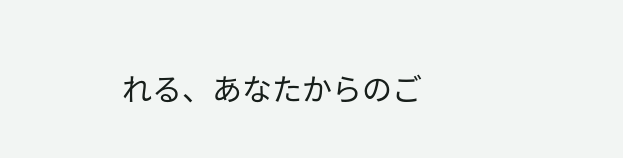れる、あなたからのご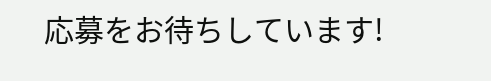応募をお待ちしています!